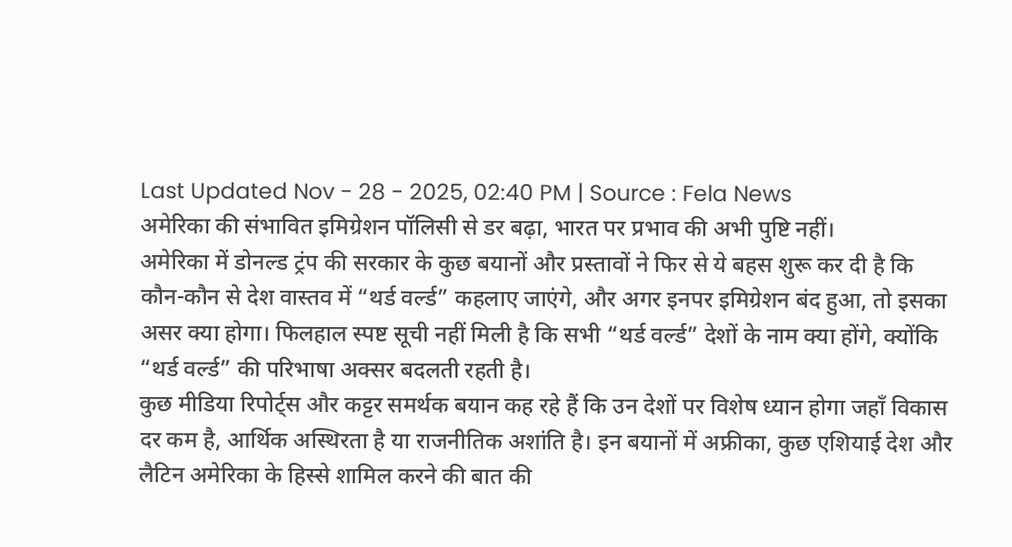Last Updated Nov - 28 - 2025, 02:40 PM | Source : Fela News
अमेरिका की संभावित इमिग्रेशन पॉलिसी से डर बढ़ा, भारत पर प्रभाव की अभी पुष्टि नहीं।
अमेरिका में डोनल्ड ट्रंप की सरकार के कुछ बयानों और प्रस्तावों ने फिर से ये बहस शुरू कर दी है कि कौन-कौन से देश वास्तव में “थर्ड वर्ल्ड” कहलाए जाएंगे, और अगर इनपर इमिग्रेशन बंद हुआ, तो इसका असर क्या होगा। फिलहाल स्पष्ट सूची नहीं मिली है कि सभी “थर्ड वर्ल्ड” देशों के नाम क्या होंगे, क्योंकि “थर्ड वर्ल्ड” की परिभाषा अक्सर बदलती रहती है।
कुछ मीडिया रिपोर्ट्स और कट्टर समर्थक बयान कह रहे हैं कि उन देशों पर विशेष ध्यान होगा जहाँ विकास दर कम है, आर्थिक अस्थिरता है या राजनीतिक अशांति है। इन बयानों में अफ्रीका, कुछ एशियाई देश और लैटिन अमेरिका के हिस्से शामिल करने की बात की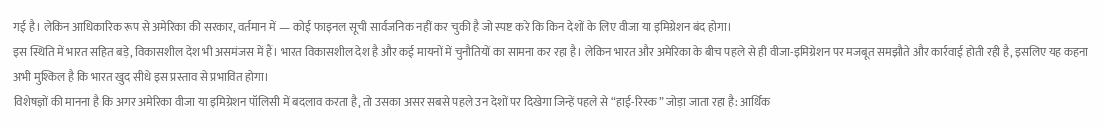गई है। लेकिन आधिकारिक रूप से अमेरिका की सरकार, वर्तमान में — कोई फाइनल सूची सार्वजनिक नहीं कर चुकी है जो स्पष्ट करे कि किन देशों के लिए वीजा या इमिग्रेशन बंद होगा।
इस स्थिति में भारत सहित बड़े, विकासशील देश भी असमंजस में हैं। भारत विकासशील देश है और कई मायनों में चुनौतियों का सामना कर रहा है। लेकिन भारत और अमेरिका के बीच पहले से ही वीजा-इमिग्रेशन पर मजबूत समझौते और कार्रवाई होती रही है, इसलिए यह कहना अभी मुश्किल है कि भारत खुद सीधे इस प्रस्ताव से प्रभावित होगा।
विशेषज्ञों की मानना है कि अगर अमेरिका वीजा या इमिग्रेशन पॉलिसी में बदलाव करता है, तो उसका असर सबसे पहले उन देशों पर दिखेगा जिन्हें पहले से “हाई-रिस्क” जोड़ा जाता रहा है: आर्थिक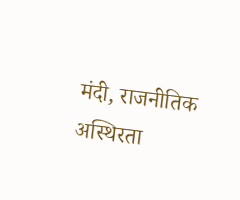मंदी, राजनीतिक अस्थिरता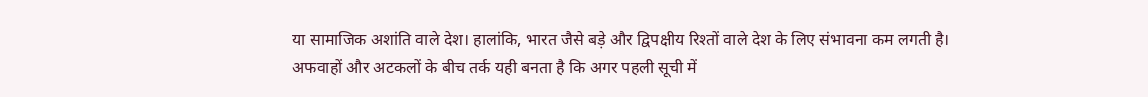या सामाजिक अशांति वाले देश। हालांकि, भारत जैसे बड़े और द्विपक्षीय रिश्तों वाले देश के लिए संभावना कम लगती है।
अफवाहों और अटकलों के बीच तर्क यही बनता है कि अगर पहली सूची में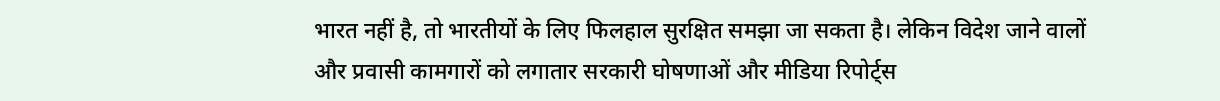भारत नहीं है, तो भारतीयों के लिए फिलहाल सुरक्षित समझा जा सकता है। लेकिन विदेश जाने वालों और प्रवासी कामगारों को लगातार सरकारी घोषणाओं और मीडिया रिपोर्ट्स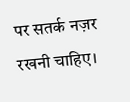पर सतर्क नज़र रखनी चाहिए।